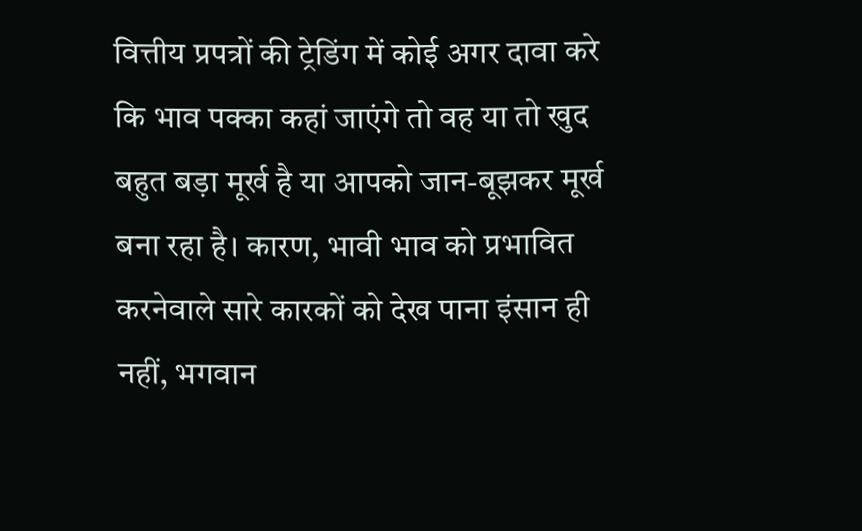वित्तीय प्रपत्रों की ट्रेडिंग में कोई अगर दावा करे कि भाव पक्का कहां जाएंगे तो वह या तो खुद बहुत बड़ा मूर्ख है या आपको जान-बूझकर मूर्ख बना रहा है। कारण, भावी भाव को प्रभावित करनेवाले सारे कारकों को देख पाना इंसान ही नहीं, भगवान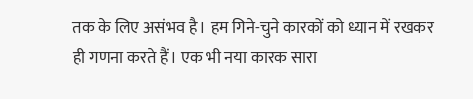तक के लिए असंभव है। हम गिने-चुने कारकों को ध्यान में रखकर ही गणना करते हैं। एक भी नया कारक सारा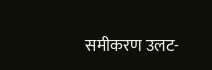समीकरण उलट-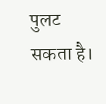पुलट सकता है।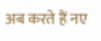अब करते हैं नए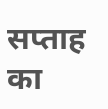सप्ताह का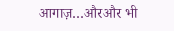आगाज़…औरऔर भी